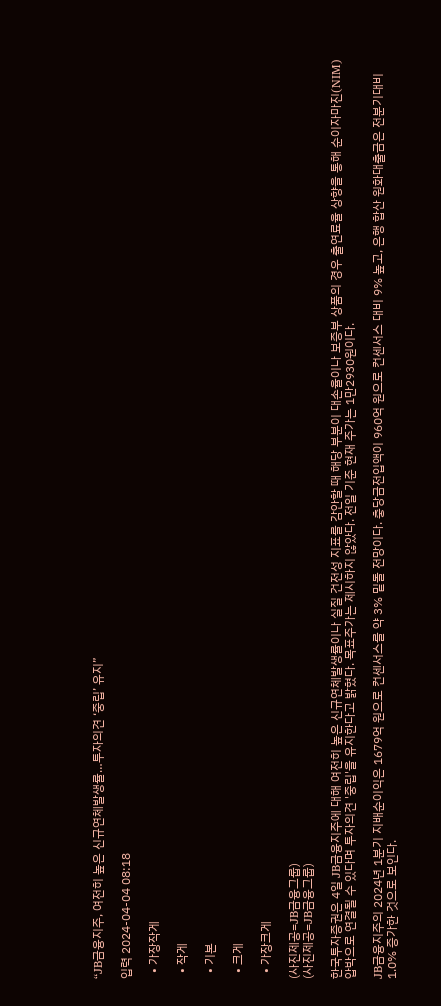“JB금융지주, 여전히 높은 신규연체발생률…투자의견 ‘중립’ 유지”

입력 2024-04-04 08:18

  • 가장작게

  • 작게

  • 기본

  • 크게

  • 가장크게

(사진제공=JB금융그룹)
(사진제공=JB금융그룹)

한국투자증권은 4일 JB금융지주에 대해 여전히 높은 신규연체발생률이나 실질 건전성 지표를 감안할 때 해당 부분이 대손율이나 보증부 상품의 경우 출연료율 상향을 통해 순이자마진(NIM) 압박으로 연결될 수 있다며 투자의견 '중립'을 유지한다고 밝혔다. 목표주가는 제시하지 않았다. 전일 기준 현재 주가는 1만2930원이다.

JB금융지주의 2024년 1분기 지배순이익은 1679억 원으로 컨센서스를 약 3% 밑돌 전망이다. 충당금전입액이 960억 원으로 컨센서스 대비 9% 높고, 은행 합산 원화대출금은 전분기대비 1.0% 증가한 것으로 보인다.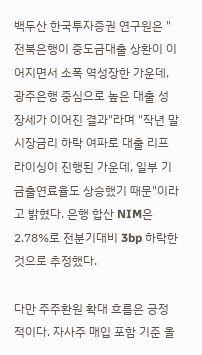백두산 한국투자증권 연구원은 "전북은행이 중도금대출 상환이 이어지면서 소폭 역성장한 가운데, 광주은행 중심으로 높은 대출 성장세가 이어진 결과"라며 "작년 말 시장금리 하락 여파로 대출 리프라이싱이 진행된 가운데, 일부 기금출연료율도 상승했기 때문"이라고 밝혔다. 은행 합산 NIM은 2.78%로 전분기대비 3bp 하락한 것으로 추정했다.

다만 주주환원 확대 흐름은 긍정적이다. 자사주 매입 포함 기준 올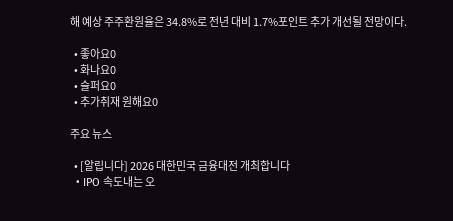해 예상 주주환원율은 34.8%로 전년 대비 1.7%포인트 추가 개선될 전망이다.

  • 좋아요0
  • 화나요0
  • 슬퍼요0
  • 추가취재 원해요0

주요 뉴스

  • [알립니다] 2026 대한민국 금융대전 개최합니다
  • IPO 속도내는 오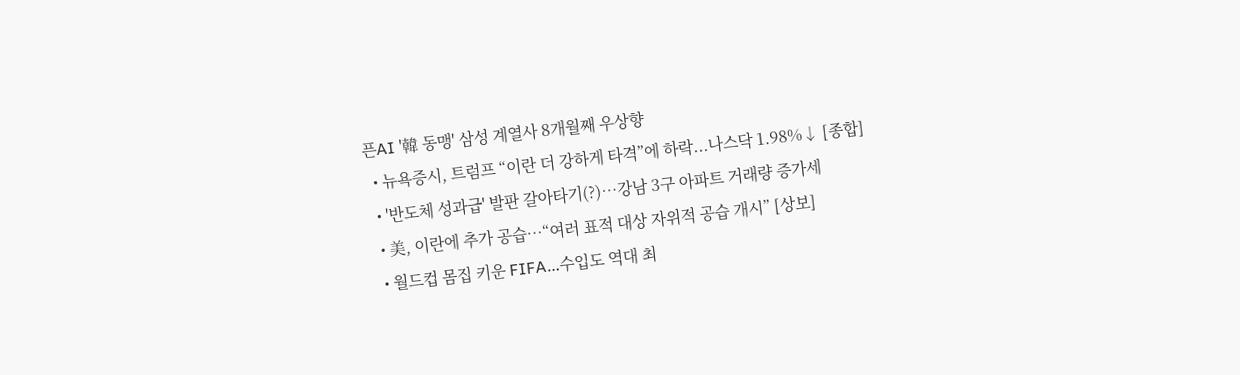픈AI '韓 동맹' 삼성 계열사 8개월째 우상향
  • 뉴욕증시, 트럼프 “이란 더 강하게 타격”에 하락...나스닥 1.98%↓ [종합]
  • '반도체 성과급' 발판 갈아타기(?)⋯강남 3구 아파트 거래량 증가세
  • 美, 이란에 추가 공습…“여러 표적 대상 자위적 공습 개시” [상보]
  • 월드컵 몸집 키운 FIFA…수입도 역대 최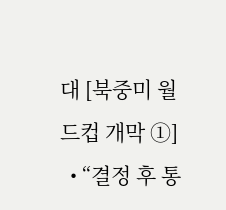대 [북중미 월드컵 개막 ①]
  • “결정 후 통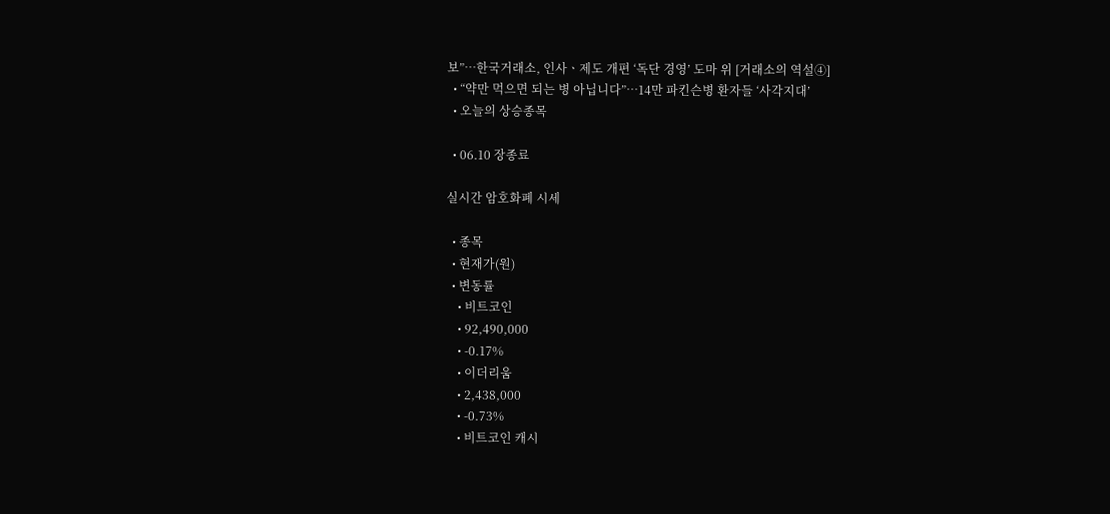보”⋯한국거래소, 인사ㆍ제도 개편 ‘독단 경영’ 도마 위 [거래소의 역설④]
  • “약만 먹으면 되는 병 아닙니다”…14만 파킨슨병 환자들 ‘사각지대’
  • 오늘의 상승종목

  • 06.10 장종료

실시간 암호화폐 시세

  • 종목
  • 현재가(원)
  • 변동률
    • 비트코인
    • 92,490,000
    • -0.17%
    • 이더리움
    • 2,438,000
    • -0.73%
    • 비트코인 캐시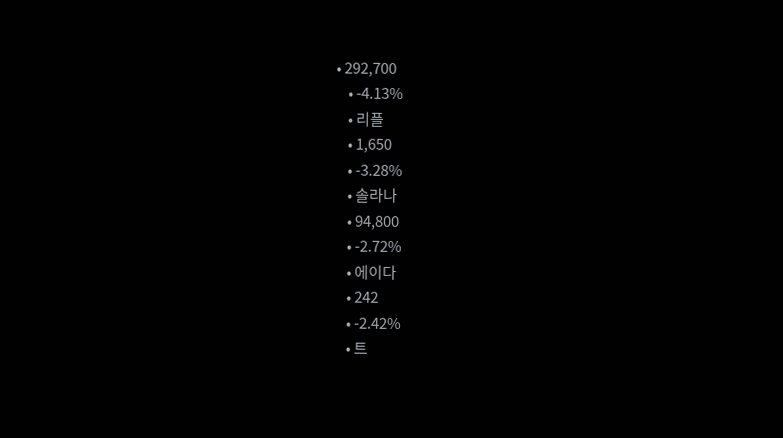• 292,700
    • -4.13%
    • 리플
    • 1,650
    • -3.28%
    • 솔라나
    • 94,800
    • -2.72%
    • 에이다
    • 242
    • -2.42%
    • 트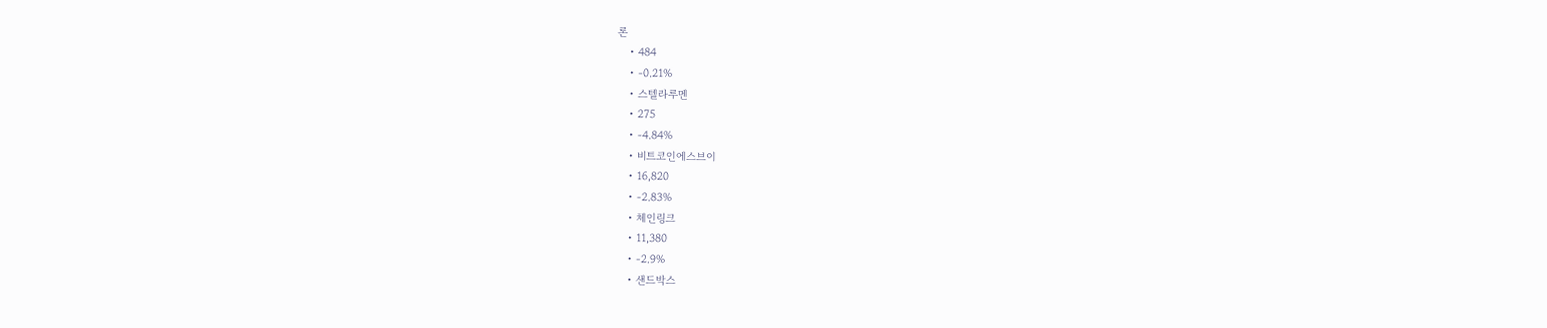론
    • 484
    • -0.21%
    • 스텔라루멘
    • 275
    • -4.84%
    • 비트코인에스브이
    • 16,820
    • -2.83%
    • 체인링크
    • 11,380
    • -2.9%
    • 샌드박스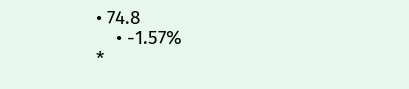• 74.8
    • -1.57%
*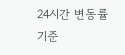24시간 변동률 기준